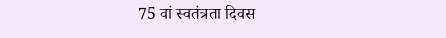75 वां स्वतंत्रता दिवस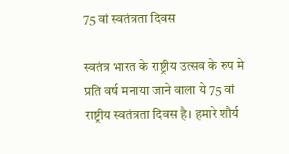75 वां स्वतंत्रता दिवस

स्वतंत्र भारत के राष्ट्रीय उत्सव के रुप मे प्रति वर्ष मनाया जाने वाला ये 75 वां राष्ट्रीय स्वतंत्रता दिवस है। हमारे शौर्य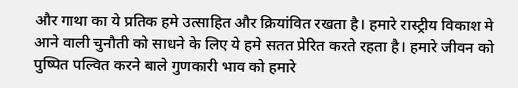और गाथा का ये प्रतिक हमे उत्साहित और क्रियांवित रखता है। हमारे रास्ट्रीय विकाश मे आने वाली चुनौती को साधने के लिए ये हमे सतत प्रेरित करते रहता है। हमारे जीवन को पुष्पित पल्वित करने बाले गुणकारी भाव को हमारे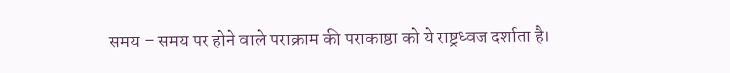समय – समय पर होने वाले पराक्राम की पराकाष्ठा को ये राष्ट्रध्वज दर्शाता है।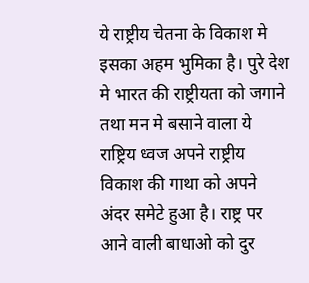ये राष्ट्रीय चेतना के विकाश मे इसका अहम भुमिका है। पुरे देश मे भारत की राष्ट्रीयता को जगाने तथा मन मे बसाने वाला ये राष्ट्रिय ध्वज अपने राष्ट्रीय विकाश की गाथा को अपने अंदर समेटे हुआ है। राष्ट्र पर आने वाली बाधाओ को दुर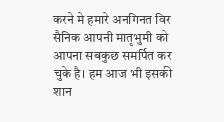करने मे हमारे अनगिनत विर सैनिक आपनी मातृभुमी को आपना सबकुछ समर्पित कर चुके है। हम आज भी इसकी शान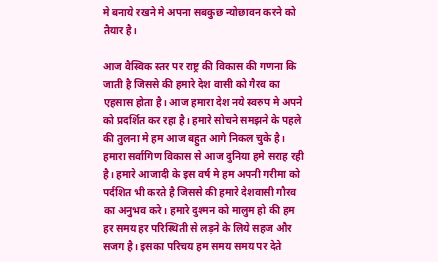मे बनाये रखने मे अपना सबकुछ न्योछावन करने को तैयार है।

आज वैस्विक स्तर पर राष्ट्र की विकास की गणना कि जाती है जिससे की हमारे देश वासी को गैरव का एहसास होता है। आज हमारा देश नये स्वरुप मे अपने को प्रदर्शित कर रहा है। हमारे सोचने समझने के पहले की तुलना मे हम आज बहुत आगे निकल चुके है। हमारा सर्वागिण विकास से आज दुनिया हमे सराह रही है। हमारे आजादी के इस वर्ष मे हम अपनी गरीमा को पर्दशित भी करते है जिससे की हमारे देशवासी गौरव का अनुभव करे। हमारे दुश्मन को मालुम हो की हम हर समय हर परिस्थिती से लड़ने के लिये सहज और सजग है। इसका परिचय हम समय समय पर देते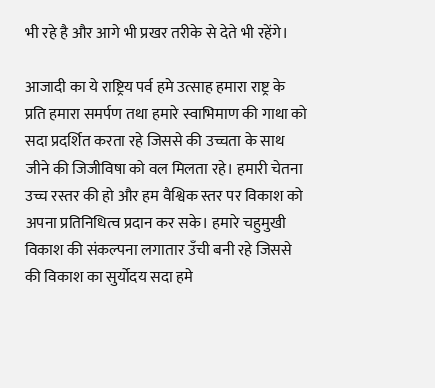भी रहे है और आगे भी प्रखर तरीके से देते भी रहेंगे।

आजादी का ये राष्ट्रिय पर्व हमे उत्साह हमारा राष्ट्र के प्रति हमारा समर्पण तथा हमारे स्वाभिमाण की गाथा को सदा प्रदर्शित करता रहे जिससे की उच्चता के साथ जीने की जिजीविषा को वल मिलता रहे। हमारी चेतना उच्च रस्तर की हो और हम वैश्विक स्तर पर विकाश को अपना प्रतिनिधित्व प्रदान कर सके। हमारे चहुमुखी विकाश की संकल्पना लगातार उँची बनी रहे जिससे की विकाश का सुर्योदय सदा हमे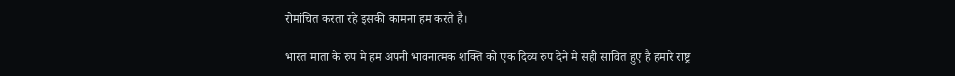रोमांचित करता रहे इसकी कामना हम करते है।

भारत माता के रुप मे हम अपनी भावनात्मक शक्ति को एक दिव्य रुप देने मे सही सावित हुए है हमारे राष्ट्र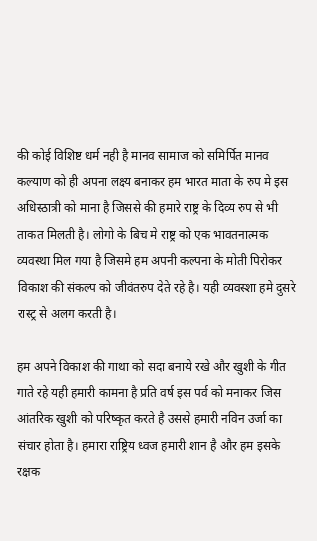की कोई विशिष्ट धर्म नही है मानव सामाज को समिर्पित मानव कल्याण को ही अपना लक्ष्य बनाकर हम भारत माता के रुप मे इस अधिस्ठात्री को माना है जिससे की हमारे राष्ट्र के दिव्य रुप से भी ताकत मिलती है। लोगो के बिच मे राष्ट्र को एक भावतनात्मक व्यवस्था मिल गया है जिसमे हम अपनी कल्पना के मोती पिरोकर विकाश की संकल्प को जीवंतरुप देते रहे है। यही व्यवस्शा हमे दुसरे रास्ट्र से अलग करती है।

हम अपने विकाश की गाथा को सदा बनाये रखे और खुशी के गीत गाते रहे यही हमारी कामना है प्रति वर्ष इस पर्व को मनाकर जिस आंतरिक खुशी को परिष्कृत करते है उससे हमारी नविन उर्जा का संचार होता है। हमारा राष्ट्रिय ध्वज हमारी शान है और हम इसके रक्षक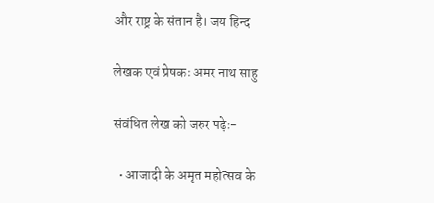और राष्ट्र के संतान है। जय हिन्द

लेखक एवं प्रेषकः अमर नाथ साहु

संवंधित लेख को जरुर पढ़ेः-

  • आजादी के अमृत महोत्सव के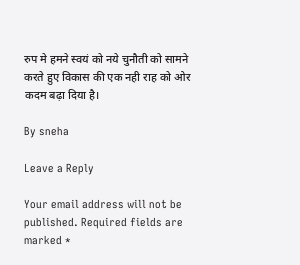रुप मे हमने स्वयं को नये चुनौती को सामने करते हुए विकास की एक नही राह को ओर कदम बढ़ा दिया है।

By sneha

Leave a Reply

Your email address will not be published. Required fields are marked *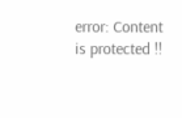error: Content is protected !!